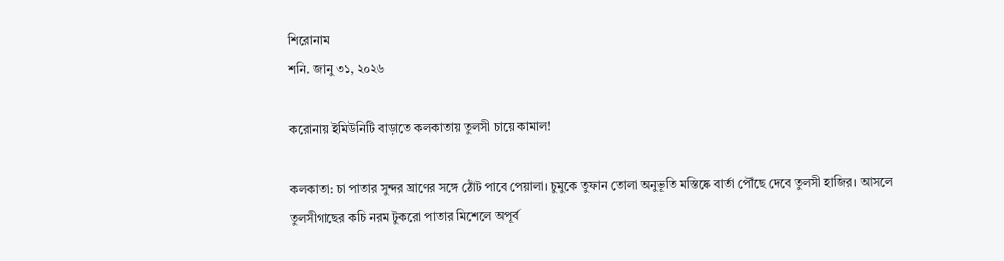শিরোনাম
শনি. জানু ৩১, ২০২৬

করোনায় ইমিউনিটি বাড়াতে কলকাতায় তুলসী চায়ে কামাল!

কলকাতা: চা পাতার সুন্দর ঘ্রাণের সঙ্গে ঠোঁট পাবে পেয়ালা। চুমুকে তুফান তোলা অনুভূতি মস্তিষ্কে বার্তা পৌঁছে দেবে তুলসী হাজির। আসলে তুলসীগাছের কচি নরম টুকরো পাতার মিশেলে অপূর্ব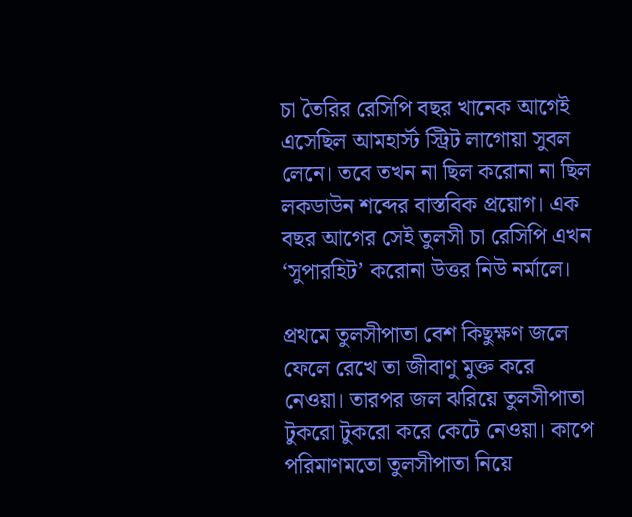চা তৈরির রেসিপি বছর খানেক আগেই এসেছিল আমহার্স্ট স্ট্রিট লাগোয়া সুবল লেনে। তবে তখন না ছিল করোনা না ছিল লকডাউন শব্দের বাস্তবিক প্রয়োগ। এক বছর আগের সেই তুলসী চা রেসিপি এখন ‘সুপারহিট’ করোনা উত্তর নিউ নর্মালে।

প্রথমে তুলসীপাতা বেশ কিছুক্ষণ জলে ফেলে রেখে তা জীবাণু মুক্ত করে নেওয়া। তারপর জল ঝরিয়ে তুলসীপাতা টুকরো টুকরো করে কেটে নেওয়া। কাপে পরিমাণমতো তুলসীপাতা নিয়ে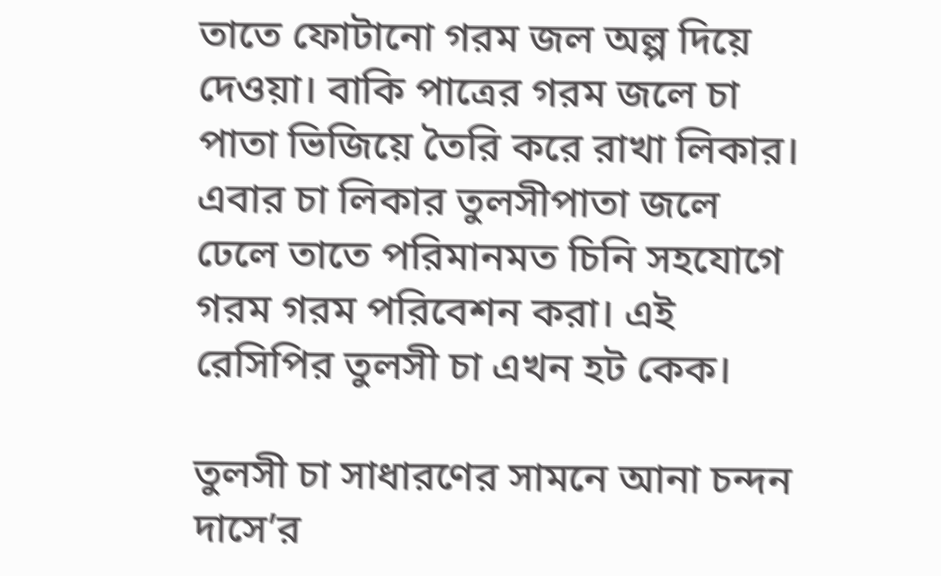তাতে ফোটানো গরম জল অল্প দিয়ে দেওয়া। বাকি পাত্রের গরম জলে চা পাতা ভিজিয়ে তৈরি করে রাখা লিকার। এবার চা লিকার তুলসীপাতা জলে ঢেলে তাতে পরিমানমত চিনি সহযোগে গরম গরম পরিবেশন করা। এই রেসিপির তুলসী চা এখন হট কেক।

তুলসী চা সাধারণের সামনে আনা চন্দন দাসে’র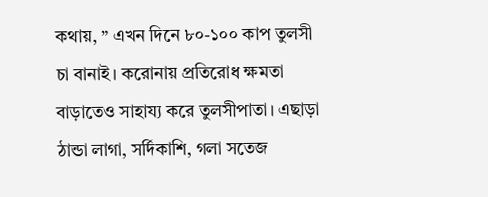কথায়, ” এখন দিনে ৮০-১০০ কাপ তুলসী চা বানাই। করোনায় প্রতিরোধ ক্ষমতা বাড়াতেও সাহায্য করে তুলসীপাতা। এছাড়া ঠান্ডা লাগা, সর্দিকাশি, গলা সতেজ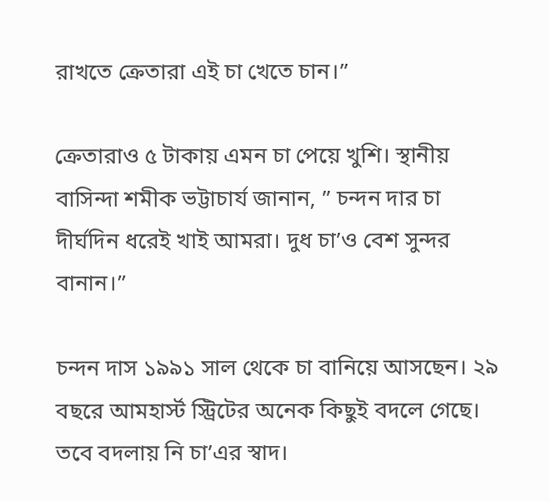রাখতে ক্রেতারা এই চা খেতে চান।”

ক্রেতারাও ৫ টাকায় এমন চা পেয়ে খুশি। স্থানীয় বাসিন্দা শমীক ভট্টাচার্য জানান, ” চন্দন দার চা দীর্ঘদিন ধরেই খাই আমরা। দুধ চা’ও বেশ সুন্দর বানান।”

চন্দন দাস ১৯৯১ সাল থেকে চা বানিয়ে আসছেন। ২৯ বছরে আমহার্স্ট স্ট্রিটের অনেক কিছুই বদলে গেছে। তবে বদলায় নি চা’এর স্বাদ।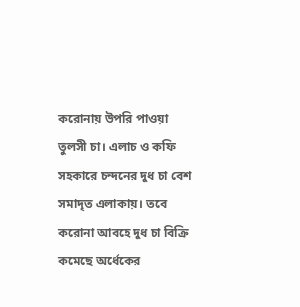করোনায় উপরি পাওয়া তুলসী চা। এলাচ ও কফি সহকারে চন্দনের দুধ চা বেশ সমাদৃত এলাকায়। তবে করোনা আবহে দুধ চা বিক্রি কমেছে অর্ধেকের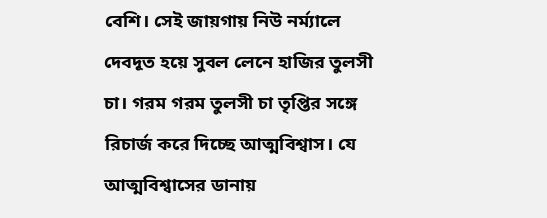বেশি। সেই জায়গায় নিউ নর্ম্যালে দেবদূত হয়ে সুবল লেনে হাজির তুলসী চা। গরম গরম তুলসী চা তৃপ্তির সঙ্গে রিচার্জ করে দিচ্ছে আত্মবিশ্বাস। যে আত্মবিশ্বাসের ডানায়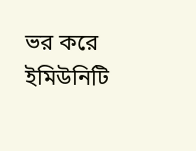ভর করে ইমিউনিটি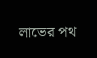লাভের পথ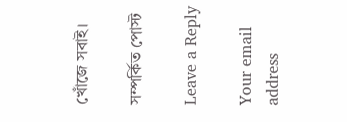খোঁজে সবাই।

সম্পর্কিত পোস্ট

Leave a Reply

Your email address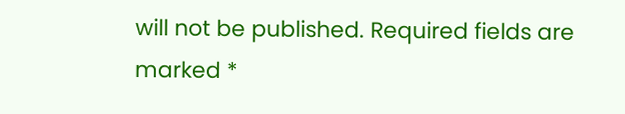will not be published. Required fields are marked *